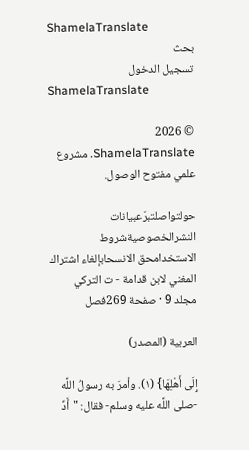ShamelaTranslate
بحث
تسجيل الدخول
ShamelaTranslate

© 2026 ShamelaTranslate. مشروع علمي مفتوح الوصول.

حولتواصلتبرّعبيانات النشرالخصوصيةشروط الاستخدامحق الانسحابإلغاء اشتراك
المغني لابن قدامة - ت التركي
مجلد 9 · صفحة 269فصل

العربية (المصدر)

إِلَى أَهْلِهَا} (١). وأمرَ به رسولُ اللَّه -صلى اللَّه عليه وسلم- فقال: "أَدِّ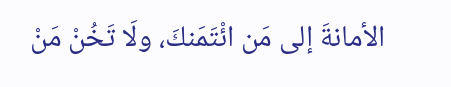الأمانةَ إلى مَن ائْتَمَنكَ، ولَا تَخُنْ مَنْ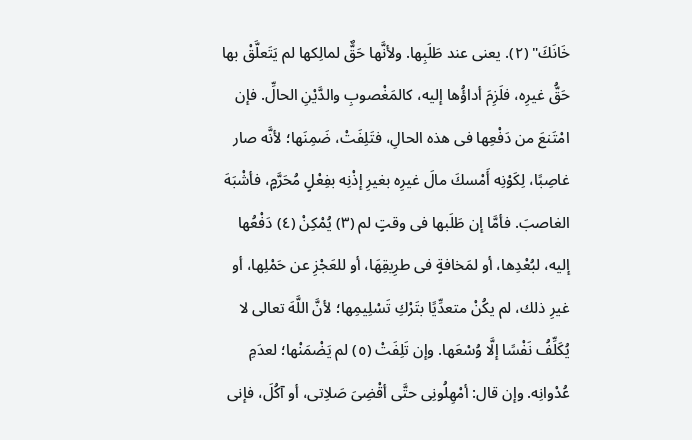خَانَكَ" (٢). يعنى عند طَلَبِها. ولأنَّها حَقٌّ لمالِكها لم يَتَعلَّقْ بها حَقُّ غيرِه، فلَزِمَ أداؤُها إليه، كالمَغْصوبِ والدَّيْنِ الحالِّ. فإن امْتَنعَ من دَفْعِها فى هذه الحالِ، فتَلِفَتْ، ضَمِنَها؛ لأنَّه صار غاصِبًا، لِكَوْنِه أَمْسكَ مالَ غيرِه بغيرِ إذْنِه بفِعْلٍ مُحَرَّمٍ، فأشْبَهَ الغاصبَ. فأمَّا إن طَلَبها فى وقتٍ لم (٣) يُمْكِنْ (٤) دَفْعُها إليه، لبُعْدِها، أو لمَخافةٍ فى طرِيقِهَا، أو للعَجْزِ عن حَمْلِها، أو غيرِ ذلك، لم يكُنْ متعدِّيًا بتَرْكِ تَسْلِيمِها؛ لأنَّ اللَّهَ تعالى لا يُكَلِّفُ نَفْسًا إلَّا وُسْعَها. وإن تَلِفَتْ (٥) لم يَضْمَنْها؛ لعدَمِ عُدْوانِه. وإن قال: أمْهِلُونِى حتَّى أقْضِىَ صَلاِتى، أو آكُلَ، فإنى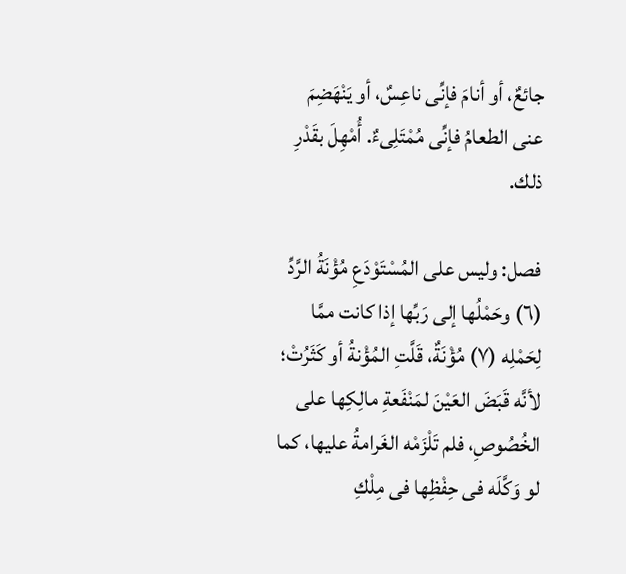جائعٌ، أو أنامَ فإنِّى ناعِسٌ، أو يَنْهَضِمَ عنى الطعامُ فإنِّى مُمْتَلِىءٌ. أُمْهِلَ بقَدْرِ ذلك.

فصل: وليس على المُسْتَوْدَعِ مُؤْنَةُ الرَّدِّ (٦) وحَمْلُها إلى رَبِّها إذا كانت ممَّا لِحَمْلِه (٧) مُؤْنَةٌ، قَلَّتِ المُؤْنةُ أو كَثَرُتْ؛ لأنَّه قَبَضَ العَيْنَ لمَنْفَعةِ مالِكِها على الخُصُوصِ، فلم تَلْزَمْه الغَرامةُ عليها، كما لو وَكَّلَه فى حِفْظِها فى مِلْكِ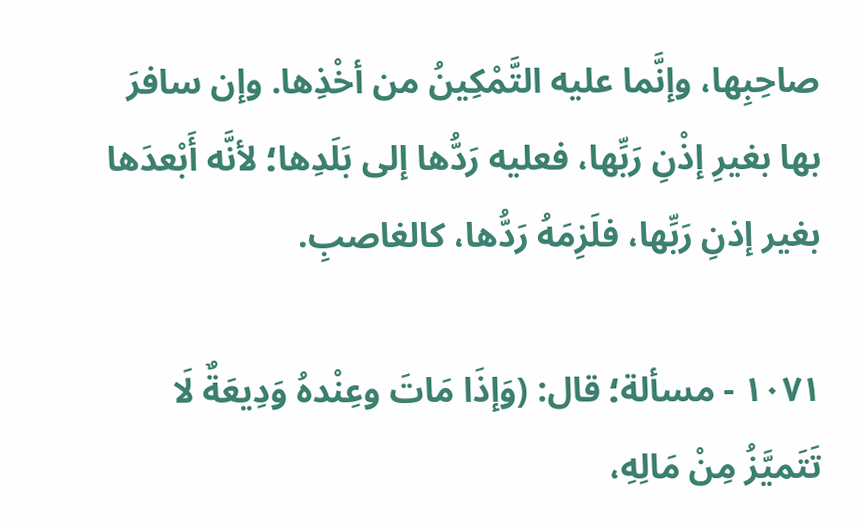صاحِبِها، وإنَّما عليه التَّمْكِينُ من أخْذِها. وإن سافرَ بها بغيرِ إذْنِ رَبِّها، فعليه رَدُّها إلى بَلَدِها؛ لأنَّه أَبْعدَها بغير إذنِ رَبِّها، فلَزِمَهُ رَدُّها، كالغاصبِ.

١٠٧١ - مسألة؛ قال: (وَإذَا مَاتَ وعِنْدهُ وَدِيعَةٌ لَا تَتَميَّزُ مِنْ مَالِهِ،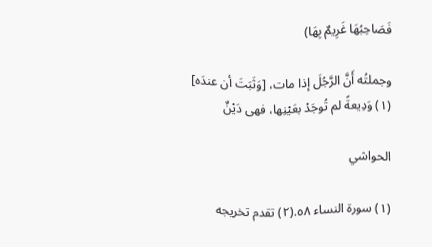فَصَاحِبُهَا غَرِيمٌ بِهَا)

وجملتُه أَنَّ الرَّجُلَ إذا مات، [وَثَبَتَ أن عندَه] (١) وَدِيعةً لم تُوجَدْ بعَيْنِها، فهى دَيْنٌ

الحواشي

(١) سورة النساء ٥٨.(٢) تقدم تخريجه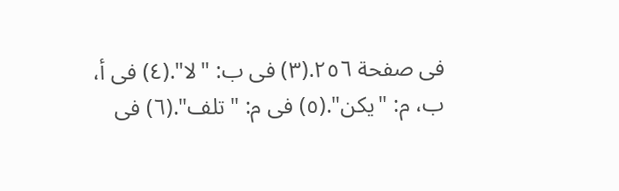فى صفحة ٢٥٦.(٣) فى ب: "لا".(٤) فى أ، ب، م: "يكن".(٥) فى م: "تلف".(٦) فى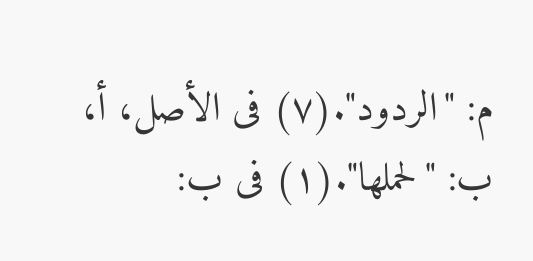م: "الردود".(٧) فى الأصل، أ، ب: "لحملها".(١) فى ب: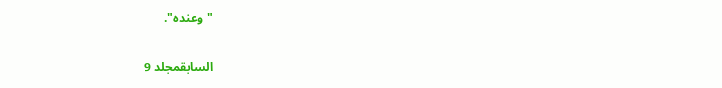"وعنده".

السابقمجلد 9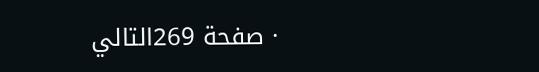· صفحة 269التالي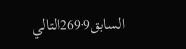السابق9·269التالي